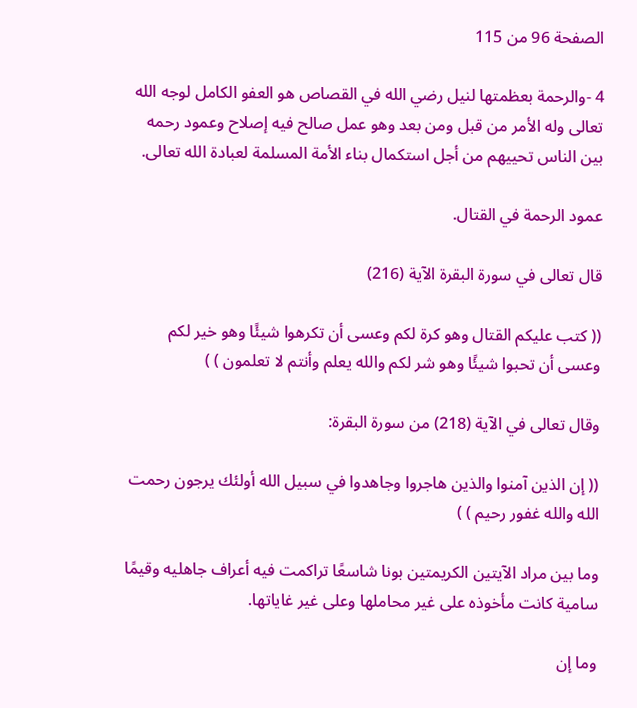الصفحة 96 من 115

4 -والرحمة بعظمتها لنيل رضي الله في القصاص هو العفو الكامل لوجه الله تعالى وله الأمر من قبل ومن بعد وهو عمل صالح فيه إصلاح وعمود رحمه بين الناس تحييهم من أجل استكمال بناء الأمة المسلمة لعبادة الله تعالى.

عمود الرحمة في القتال.

قال تعالى في سورة البقرة الآية (216)

(( كتب عليكم القتال وهو كرة لكم وعسى أن تكرهوا شيئًا وهو خير لكم وعسى أن تحبوا شيئًا وهو شر لكم والله يعلم وأنتم لا تعلمون ) )

وقال تعالى في الآية (218) من سورة البقرة:

(( إن الذين آمنوا والذين هاجروا وجاهدوا في سبيل الله أولئك يرجون رحمت الله والله غفور رحيم ) )

وما بين مراد الآيتين الكريمتين بونا شاسعًا تراكمت فيه أعراف جاهليه وقيمًا سامية كانت مأخوذه على غير محاملها وعلى غير غاياتها.

وما إن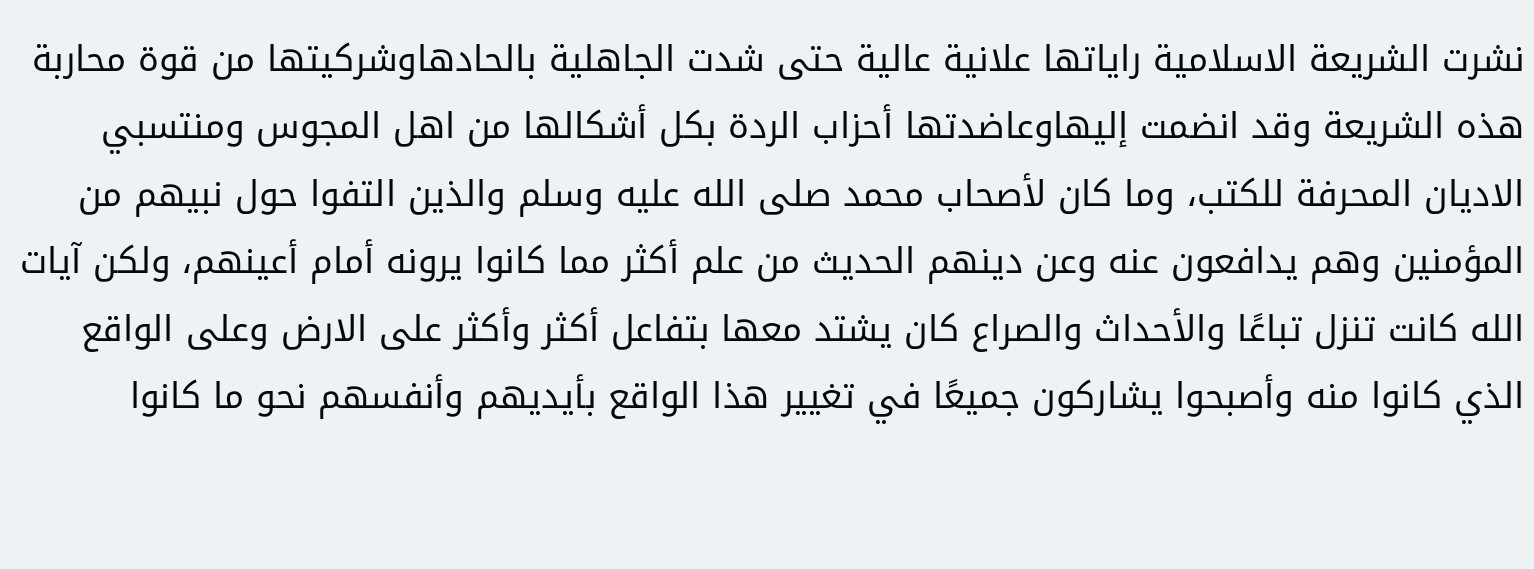نشرت الشريعة الاسلامية راياتها علانية عالية حتى شدت الجاهلية بالحادهاوشركيتها من قوة محاربة هذه الشريعة وقد انضمت إليهاوعاضدتها أحزاب الردة بكل أشكالها من اهل المجوس ومنتسبي الاديان المحرفة للكتب، وما كان لأصحاب محمد صلى الله عليه وسلم والذين التفوا حول نبيهم من المؤمنين وهم يدافعون عنه وعن دينهم الحديث من علم أكثر مما كانوا يرونه أمام أعينهم، ولكن آيات الله كانت تنزل تباعًا والأحداث والصراع كان يشتد معها بتفاعل أكثر وأكثر على الارض وعلى الواقع الذي كانوا منه وأصبحوا يشاركون جميعًا في تغيير هذا الواقع بأيديهم وأنفسهم نحو ما كانوا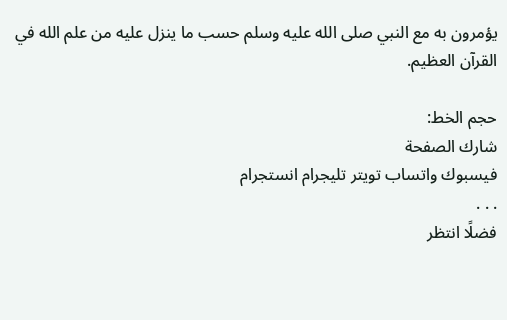يؤمرون به مع النبي صلى الله عليه وسلم حسب ما ينزل عليه من علم الله في القرآن العظيم.

حجم الخط:
شارك الصفحة
فيسبوك واتساب تويتر تليجرام انستجرام
. . .
فضلًا انتظر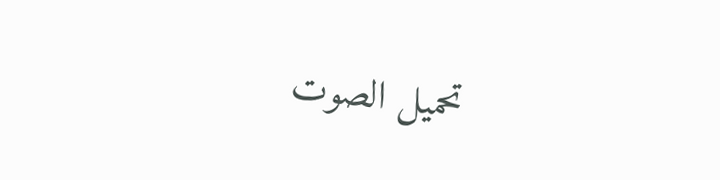تحميل الصوت